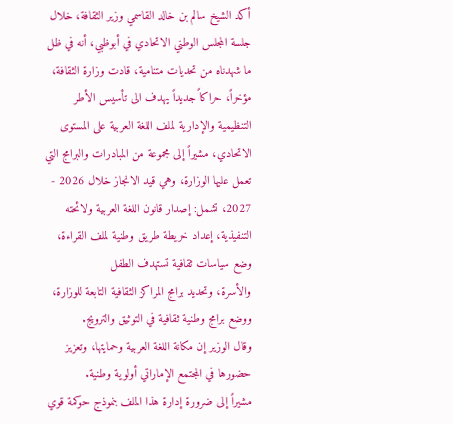أكد الشيخ سالم بن خالد القاسمي وزير الثقافة، خلال جلسة المجلس الوطني الاتحادي في أبوظبي، أنه في ظل ما شهدناه من تحديات متنامية، قادت وزارة الثقافة، مؤخراً، حراكاً جديداً يهدف الى تأسيس الأطر التنظيمية والإدارية لملف اللغة العربية على المستوى الاتحادي، مشيراً إلى مجموعة من المبادرات والبرامج التي تعمل عليها الوزارة، وهي قيد الانجاز خلال 2026 - 2027، تشمل: إصدار قانون اللغة العربية ولائحته التنفيذية، إعداد خريطة طريق وطنية لملف القراءة، وضع سياسات ثقافية تستهدف الطفل
والأسرة، وتحديد برامج المراكز الثقافية التابعة للوزارة، ووضع برامج وطنية ثقافية في التوثيق والترويج.
وقال الوزير إن مكانة اللغة العربية وحمايتها، وتعزيز حضورها في المجتمع الإماراتي أولوية وطنية.
مشيراً إلى ضرورة إدارة هذا الملف بنموذج حوكمة قوي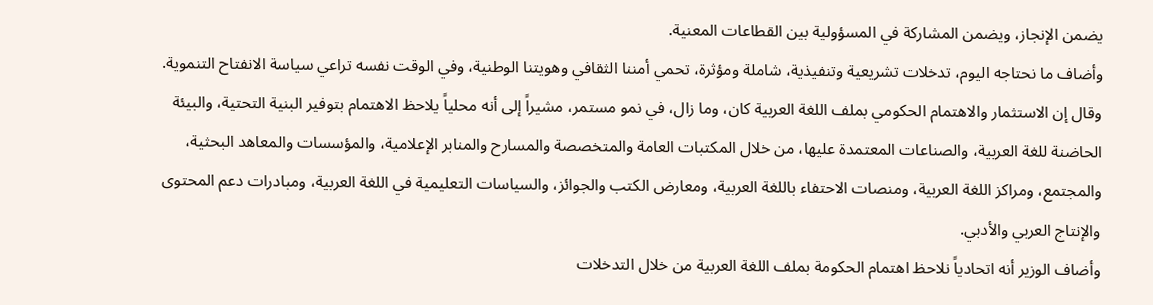يضمن الإنجاز، ويضمن المشاركة في المسؤولية بين القطاعات المعنية.
وأضاف ما نحتاجه اليوم، تدخلات تشريعية وتنفيذية، شاملة ومؤثرة، تحمي أمننا الثقافي وهويتنا الوطنية، وفي الوقت نفسه تراعي سياسة الانفتاح التنموية.
وقال إن الاستثمار والاهتمام الحكومي بملف اللغة العربية كان، وما زال، في نمو مستمر، مشيراً إلى أنه محلياً يلاحظ الاهتمام بتوفير البنية التحتية، والبيئة الحاضنة للغة العربية، والصناعات المعتمدة عليها، من خلال المكتبات العامة والمتخصصة والمسارح والمنابر الإعلامية، والمؤسسات والمعاهد البحثية، والمجتمع، ومراكز اللغة العربية، ومنصات الاحتفاء باللغة العربية، ومعارض الكتب والجوائز، والسياسات التعليمية في اللغة العربية، ومبادرات دعم المحتوى والإنتاج العربي والأدبي.
وأضاف الوزير أنه اتحادياً نلاحظ اهتمام الحكومة بملف اللغة العربية من خلال التدخلات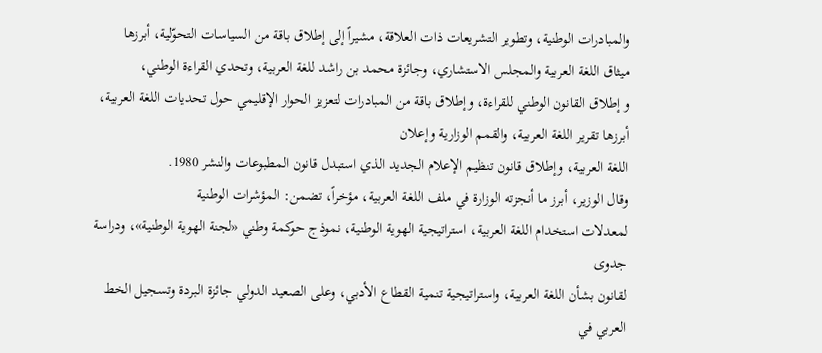والمبادرات الوطنية، وتطوير التشريعات ذات العلاقة، مشيراً إلى إطلاق باقة من السياسات التحوّلية، أبرزها ميثاق اللغة العربية والمجلس الاستشاري، وجائزة محمد بن راشد للغة العربية، وتحدي القراءة الوطني،
و إطلاق القانون الوطني للقراءة، وإطلاق باقة من المبادرات لتعزيز الحوار الإقليمي حول تحديات اللغة العربية، أبرزها تقرير اللغة العربية، والقمم الوزارية وإعلان
اللغة العربية، وإطلاق قانون تنظيم الإعلام الجديد الذي استبدل قانون المطبوعات والنشر 1980.
وقال الوزير، أبرز ما أنجزته الوزارة في ملف اللغة العربية، مؤخراً، تضمن: المؤشرات الوطنية
لمعدلات استخدام اللغة العربية، استراتيجية الهوية الوطنية، نموذج حوكمة وطني «لجنة الهوية الوطنية»، ودراسة جدوى
لقانون بشأن اللغة العربية، واستراتيجية تنمية القطاع الأدبي، وعلى الصعيد الدولي جائزة البردة وتسجيل الخط العربي في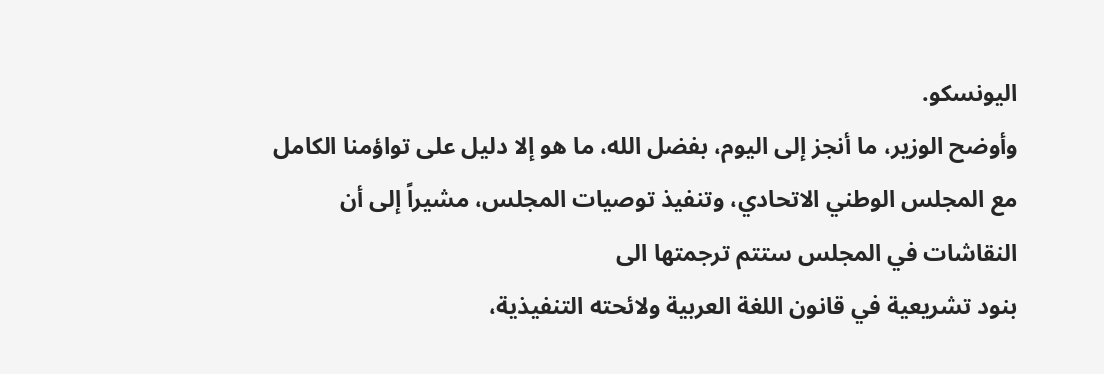اليونسكو.
وأوضح الوزير، ما أنجز إلى اليوم، بفضل الله، ما هو إلا دليل على تواؤمنا الكامل مع المجلس الوطني الاتحادي، وتنفيذ توصيات المجلس، مشيراً إلى أن النقاشات في المجلس ستتم ترجمتها الى
بنود تشريعية في قانون اللغة العربية ولائحته التنفيذية،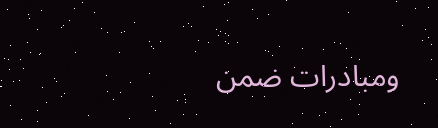ومبادرات ضمن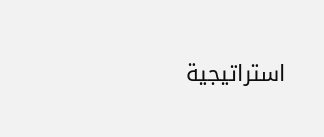استراتيجية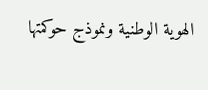الهوية الوطنية ونموذج حوكمتها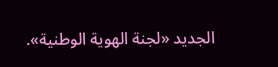الجديد «لجنة الهوية الوطنية».